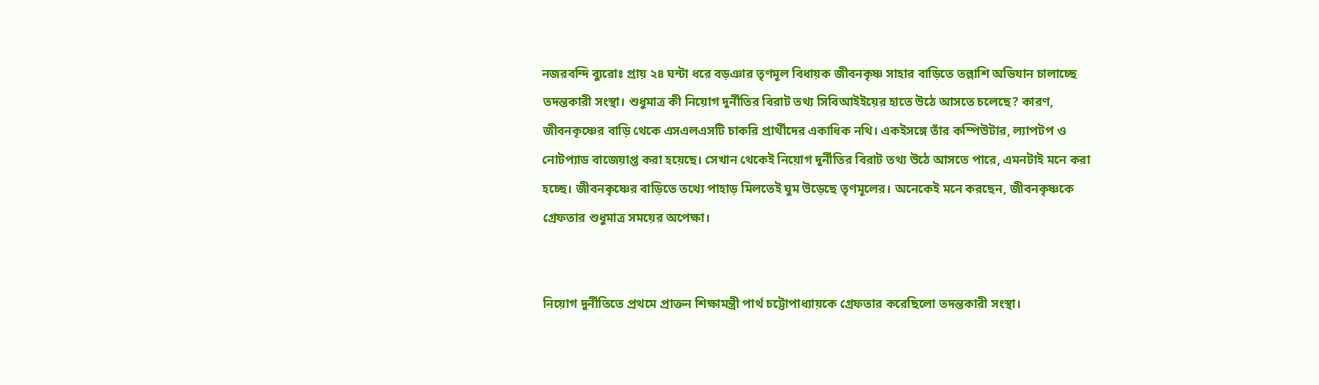নজরবন্দি ব্যুরোঃ প্রায় ২৪ ঘন্টা ধরে বড়ঞার তৃণমূল বিধায়ক জীবনকৃষ্ণ সাহার বাড়িতে তল্লাশি অভিযান চালাচ্ছে তদন্তকারী সংস্থা। শুধুমাত্র কী নিয়োগ দুর্নীতির বিরাট তথ্য সিবিআইইয়ের হাতে উঠে আসতে চলেছে? কারণ, জীবনকৃষ্ণের বাড়ি থেকে এসএলএসটি চাকরি প্রার্থীদের একাধিক নথি। একইসঙ্গে তাঁর কম্পিউটার, ল্যাপটপ ও নোটপ্যাড বাজেয়াপ্ত করা হয়েছে। সেখান থেকেই নিয়োগ দুর্নীতির বিরাট তথ্য উঠে আসতে পারে, এমনটাই মনে করা হচ্ছে। জীবনকৃষ্ণের বাড়িতে তথ্যে পাহাড় মিলতেই ঘুম উড়েছে তৃণমূলের। অনেকেই মনে করছেন, জীবনকৃষ্ণকে গ্রেফতার শুধুমাত্র সময়ের অপেক্ষা।


নিয়োগ দুর্নীতিতে প্রথমে প্রাক্তন শিক্ষামন্ত্রী পার্থ চট্টোপাধ্যায়কে গ্রেফতার করেছিলো তদন্তকারী সংস্থা।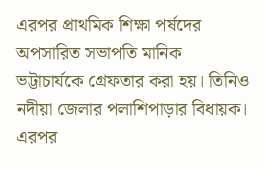এরপর প্রাথমিক শিক্ষা পর্ষদের অপসারিত সভাপতি মানিক ভট্টাচার্যকে গ্রেফতার করা হয়। তিনিও নদীয়া জেলার পলাশিপাড়ার বিধায়ক। এরপর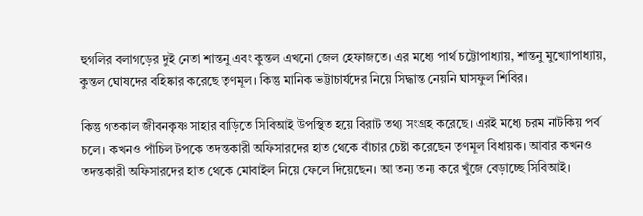হুগলির বলাগড়ের দুই নেতা শান্তনু এবং কুন্তল এখনো জেল হেফাজতে। এর মধ্যে পার্থ চট্টোপাধ্যায়, শান্তনু মুখ্যোপাধ্যায়, কুন্তল ঘোষদের বহিষ্কার করেছে তৃণমূল। কিন্তু মানিক ভট্টাচার্যদের নিয়ে সিদ্ধান্ত নেয়নি ঘাসফুল শিবির।

কিন্তু গতকাল জীবনকৃষ্ণ সাহার বাড়িতে সিবিআই উপস্থিত হয়ে বিরাট তথ্য সংগ্রহ করেছে। এরই মধ্যে চরম নাটকিয় পর্ব চলে। কখনও পাঁচিল টপকে তদন্তকারী অফিসারদের হাত থেকে বাঁচার চেষ্টা করেছেন তৃণমূল বিধায়ক। আবার কখনও তদন্তকারী অফিসারদের হাত থেকে মোবাইল নিয়ে ফেলে দিয়েছেন। আ তন্য তন্য করে খুঁজে বেড়াচ্ছে সিবিআই।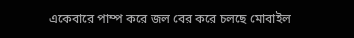একেবারে পাম্প করে জল বের করে চলছে মোবাইল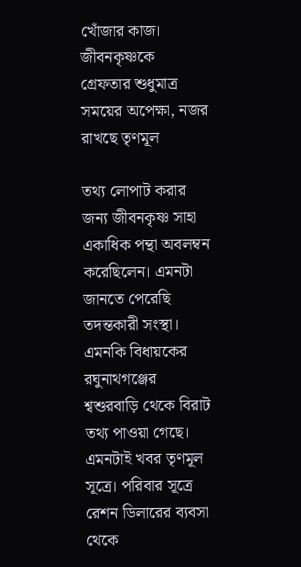খোঁজার কাজ।
জীবনকৃষ্ণকে গ্রেফতার শুধুমাত্র সময়ের অপেক্ষা, নজর রাখছে তৃণমূল

তথ্য লোপাট করার জন্য জীবনকৃষ্ণ সাহা একাধিক পন্থা অবলম্বন করেছিলেন। এমনটা জানতে পেরেছি তদন্তকারী সংস্থা। এমনকি বিধায়কের রঘুনাথগঞ্জের শ্বশুরবাড়ি থেকে বিরাট তথ্য পাওয়া গেছে। এমনটাই খবর তৃণমূল সূত্রে। পরিবার সূত্রে রেশন ডিলারের ব্যবসা থেকে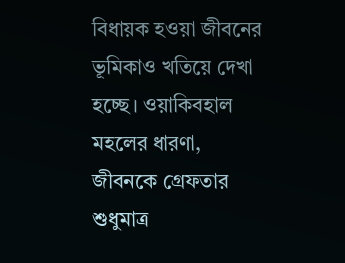বিধায়ক হওয়া জীবনের ভূমিকাও খতিয়ে দেখা হচ্ছে। ওয়াকিবহাল মহলের ধারণা, জীবনকে গ্রেফতার শুধুমাত্র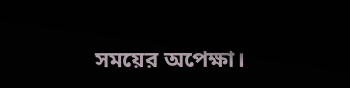সময়ের অপেক্ষা।